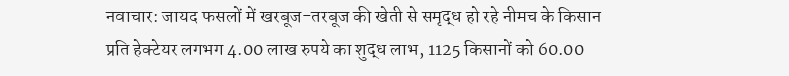नवाचार: जायद फसलों में खरबूज-तरबूज की खेती से समृद्ध हो रहे नीमच के किसान
प्रति हेक्टेयर लगभग 4.00 लाख रुपये का शुद्ध लाभ, 1125 किसानों को 60.00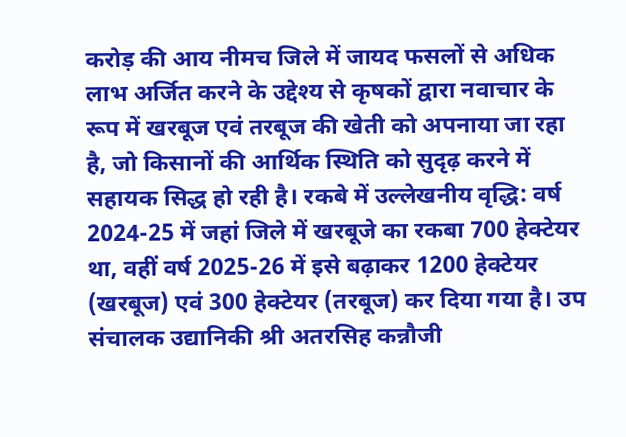करोड़ की आय नीमच जिले में जायद फसलों से अधिक लाभ अर्जित करने के उद्देश्य से कृषकों द्वारा नवाचार के रूप में खरबूज एवं तरबूज की खेती को अपनाया जा रहा है, जो किसानों की आर्थिक स्थिति को सुदृढ़ करने में सहायक सिद्ध हो रही है। रकबे में उल्लेखनीय वृद्धि: वर्ष 2024-25 में जहां जिले में खरबूजे का रकबा 700 हेक्टेयर था, वहीं वर्ष 2025-26 में इसे बढ़ाकर 1200 हेक्टेयर (खरबूज) एवं 300 हेक्टेयर (तरबूज) कर दिया गया है। उप संचालक उद्यानिकी श्री अतरसिह कन्नौजी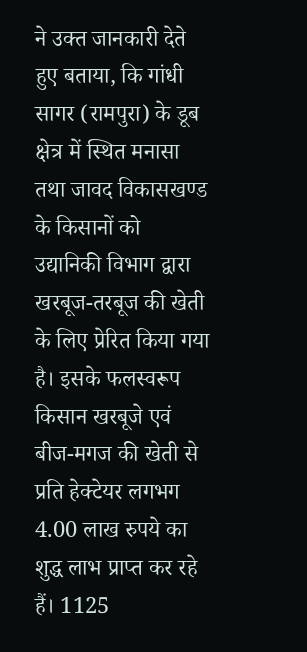ने उक्त जानकारी देते हुए बताया, कि गांधी सागर (रामपुरा) के डूब क्षेत्र में स्थित मनासा तथा जावद विकासखण्ड के किसानों को उद्यानिकी विभाग द्वारा खरबूज-तरबूज की खेती के लिए प्रेरित किया गया है। इसके फलस्वरूप किसान खरबूजे एवं बीज-मगज की खेती से प्रति हेक्टेयर लगभग 4.00 लाख रुपये का शुद्ध लाभ प्राप्त कर रहे हैं। 1125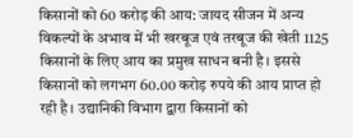किसानों को 60 करोड़ की आय: जायद सीजन में अन्य विकल्पों के अभाव में भी खरबूज एवं तरबूज की खेती 1125 किसानों के लिए आय का प्रमुख साधन बनी है। इससे किसानों को लगभग 60.00 करोड़ रुपये की आय प्राप्त हो रही है। उद्यानिकी विभाग द्वारा किसानों को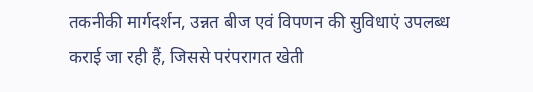तकनीकी मार्गदर्शन, उन्नत बीज एवं विपणन की सुविधाएं उपलब्ध कराई जा रही हैं, जिससे परंपरागत खेती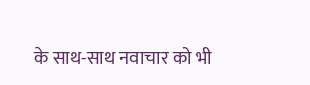के साथ-साथ नवाचार को भी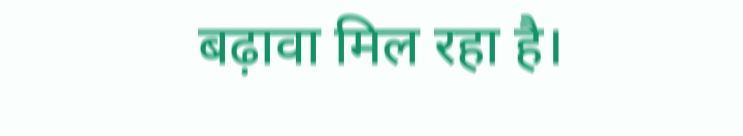बढ़ावा मिल रहा है।